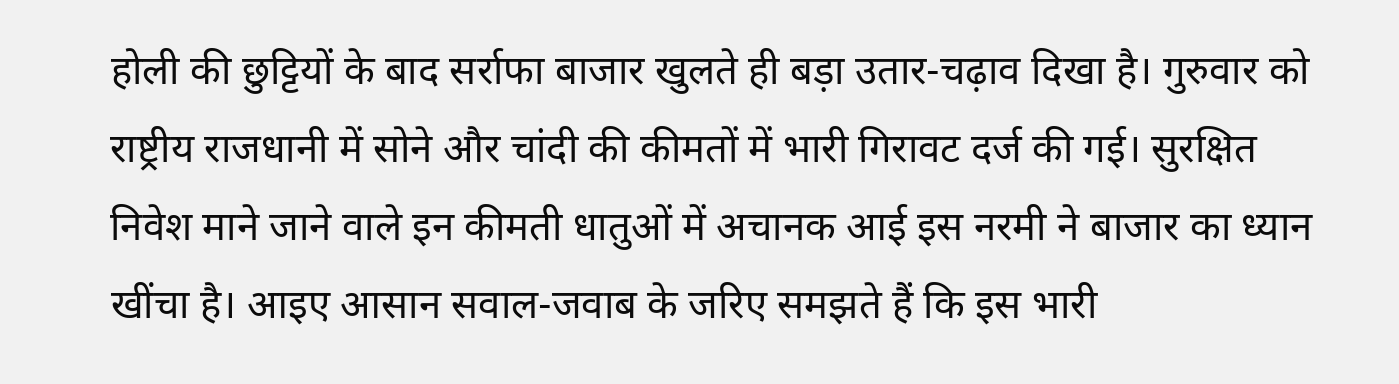होली की छुट्टियों के बाद सर्राफा बाजार खुलते ही बड़ा उतार-चढ़ाव दिखा है। गुरुवार को राष्ट्रीय राजधानी में सोने और चांदी की कीमतों में भारी गिरावट दर्ज की गई। सुरक्षित निवेश माने जाने वाले इन कीमती धातुओं में अचानक आई इस नरमी ने बाजार का ध्यान खींचा है। आइए आसान सवाल-जवाब के जरिए समझते हैं कि इस भारी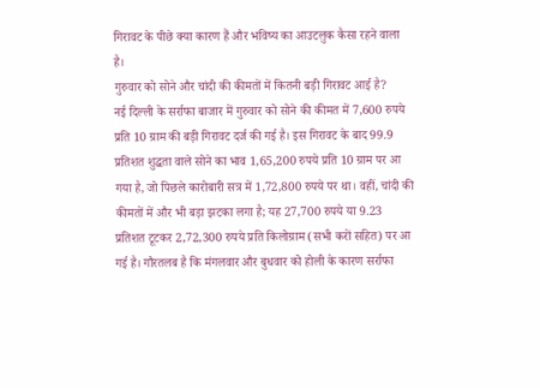गिरावट के पीछे क्या कारण हैं और भविष्य का आउटलुक कैसा रहने वाला है।
गुरुवार को सोने और चांदी की कीमतों में कितनी बड़ी गिरावट आई है?
नई दिल्ली के सर्राफा बाजार में गुरुवार को सोने की कीमत में 7,600 रुपये प्रति 10 ग्राम की बड़ी गिरावट दर्ज की गई है। इस गिरावट के बाद 99.9 प्रतिशत शुद्धता वाले सोने का भाव 1,65,200 रुपये प्रति 10 ग्राम पर आ गया है, जो पिछले कारोबारी सत्र में 1,72,800 रुपये पर था। वहीं, चांदी की कीमतों में और भी बड़ा झटका लगा है; यह 27,700 रुपये या 9.23 प्रतिशत टूटकर 2,72,300 रुपये प्रति किलोग्राम (सभी करों सहित) पर आ गई है। गौरतलब है कि मंगलवार और बुधवार को होली के कारण सर्राफा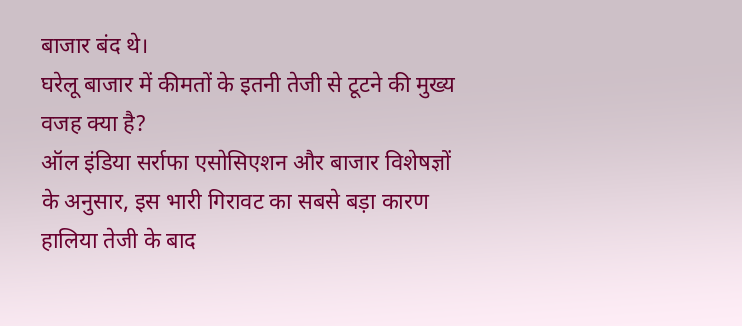बाजार बंद थे।
घरेलू बाजार में कीमतों के इतनी तेजी से टूटने की मुख्य वजह क्या है?
ऑल इंडिया सर्राफा एसोसिएशन और बाजार विशेषज्ञों के अनुसार, इस भारी गिरावट का सबसे बड़ा कारण हालिया तेजी के बाद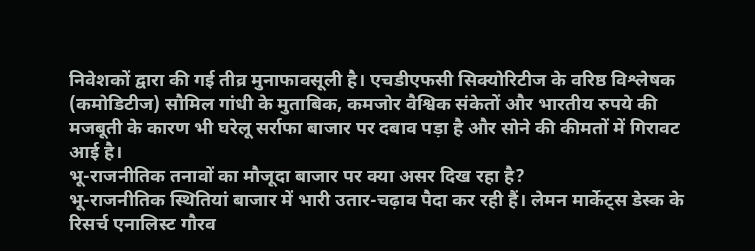निवेशकों द्वारा की गई तीव्र मुनाफावसूली है। एचडीएफसी सिक्योरिटीज के वरिष्ठ विश्लेषक (कमोडिटीज) सौमिल गांधी के मुताबिक, कमजोर वैश्विक संकेतों और भारतीय रुपये की मजबूती के कारण भी घरेलू सर्राफा बाजार पर दबाव पड़ा है और सोने की कीमतों में गिरावट आई है।
भू-राजनीतिक तनावों का मौजूदा बाजार पर क्या असर दिख रहा है?
भू-राजनीतिक स्थितियां बाजार में भारी उतार-चढ़ाव पैदा कर रही हैं। लेमन मार्केट्स डेस्क के रिसर्च एनालिस्ट गौरव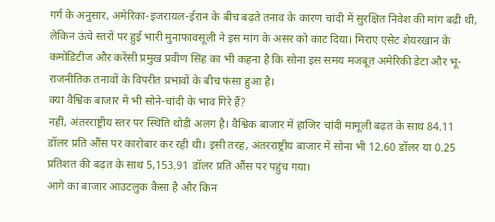गर्ग के अनुसार, अमेरिका-इजरायल-ईरान के बीच बढ़ते तनाव के कारण चांदी में सुरक्षित निवेश की मांग बढ़ी थी, लेकिन ऊंचे स्तरों पर हुई भारी मुनाफावसूली ने इस मांग के असर को काट दिया। मिराए एसेट शेयरखान के कमोडिटीज और करेंसी प्रमुख प्रवीण सिंह का भी कहना है कि सोना इस समय मजबूत अमेरिकी डेटा और भू-राजनीतिक तनावों के विपरीत प्रभावों के बीच फंसा हुआ है।
क्या वैश्विक बाजार में भी सोने-चांदी के भाव गिरे हैं?
नहीं, अंतरराष्ट्रीय स्तर पर स्थिति थोड़ी अलग है। वैश्विक बाजार में हाजिर चांदी मामूली बढ़त के साथ 84.11 डॉलर प्रति औंस पर कारोबार कर रही थी। इसी तरह, अंतरराष्ट्रीय बाजार में सोना भी 12.60 डॉलर या 0.25 प्रतिशत की बढ़त के साथ 5,153.91 डॉलर प्रति औंस पर पहुंच गया।
आगे का बाजार आउटलुक कैसा है और किन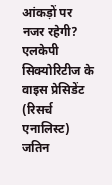आंकड़ों पर नजर रहेगी?
एलकेपी सिक्योरिटीज के वाइस प्रेसिडेंट (रिसर्च एनालिस्ट) जतिन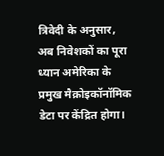त्रिवेदी के अनुसार, अब निवेशकों का पूरा ध्यान अमेरिका के प्रमुख मैक्रोइकॉनॉमिक डेटा पर केंद्रित होगा।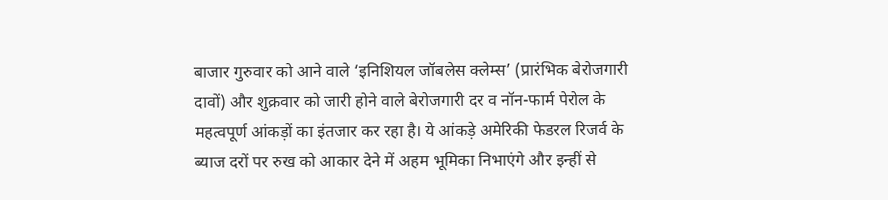बाजार गुरुवार को आने वाले ‘इनिशियल जॉबलेस क्लेम्स’ (प्रारंभिक बेरोजगारी दावों) और शुक्रवार को जारी होने वाले बेरोजगारी दर व नॉन-फार्म पेरोल के महत्वपूर्ण आंकड़ों का इंतजार कर रहा है। ये आंकड़े अमेरिकी फेडरल रिजर्व के ब्याज दरों पर रुख को आकार देने में अहम भूमिका निभाएंगे और इन्हीं से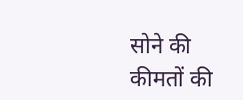सोने की कीमतों की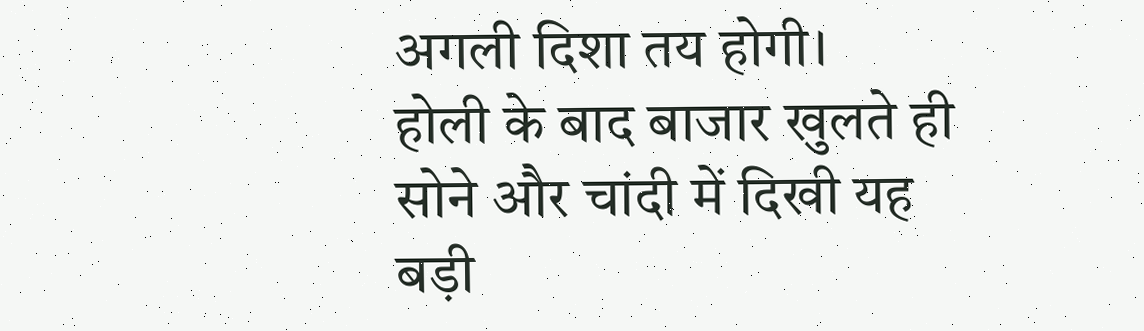अगली दिशा तय होगी।
होली के बाद बाजार खुलते ही सोने और चांदी में दिखी यह बड़ी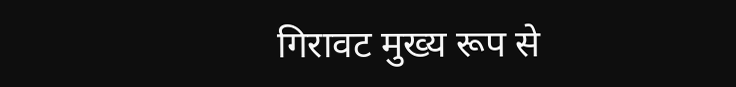गिरावट मुख्य रूप से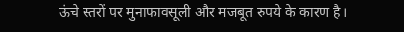ऊंचे स्तरों पर मुनाफावसूली और मजबूत रुपये के कारण है।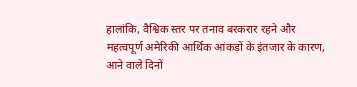हालांकि, वैश्विक स्तर पर तनाव बरकरार रहने और महत्वपूर्ण अमेरिकी आर्थिक आंकड़ों के इंतजार के कारण, आने वाले दिनों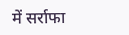में सर्राफा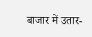बाजार में उतार-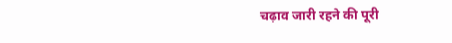चढ़ाव जारी रहने की पूरी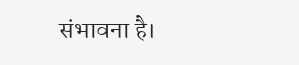संभावना है।